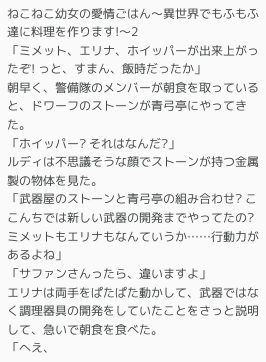ねこねこ幼女の愛情ごはん〜異世界でもふもふ達に料理を作ります!〜2
「ミメット、エリナ、ホイッパーが出来上がったぞ! っと、すまん、飯時だったか」
朝早く、警備隊のメンバーが朝食を取っていると、ドワーフのストーンが青弓亭にやってきた。
「ホイッパー? それはなんだ?」
ルディは不思議そうな顔でストーンが持つ金属製の物体を見た。
「武器屋のストーンと青弓亭の組み合わせ? ここんちでは新しい武器の開発までやってたの? ミメットもエリナもなんていうか……行動力があるよね」
「サファンさんったら、違いますよ」
エリナは両手をぱたぱた動かして、武器ではなく調理器具の開発をしていたことをさっと説明して、急いで朝食を食べた。
「へえ、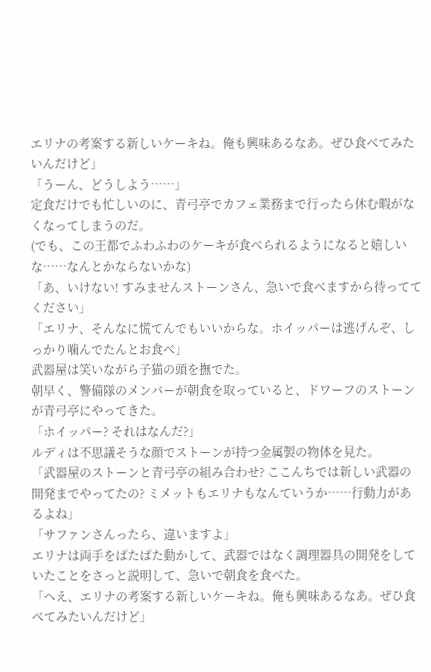エリナの考案する新しいケーキね。俺も興味あるなあ。ぜひ食べてみたいんだけど」
「うーん、どうしよう……」
定食だけでも忙しいのに、青弓亭でカフェ業務まで行ったら休む暇がなくなってしまうのだ。
(でも、この王都でふわふわのケーキが食べられるようになると嬉しいな……なんとかならないかな)
「あ、いけない! すみませんストーンさん、急いで食べますから待っててください」
「エリナ、そんなに慌てんでもいいからな。ホイッパーは逃げんぞ、しっかり噛んでたんとお食べ」
武器屋は笑いながら子猫の頭を撫でた。
朝早く、警備隊のメンバーが朝食を取っていると、ドワーフのストーンが青弓亭にやってきた。
「ホイッパー? それはなんだ?」
ルディは不思議そうな顔でストーンが持つ金属製の物体を見た。
「武器屋のストーンと青弓亭の組み合わせ? ここんちでは新しい武器の開発までやってたの? ミメットもエリナもなんていうか……行動力があるよね」
「サファンさんったら、違いますよ」
エリナは両手をぱたぱた動かして、武器ではなく調理器具の開発をしていたことをさっと説明して、急いで朝食を食べた。
「へえ、エリナの考案する新しいケーキね。俺も興味あるなあ。ぜひ食べてみたいんだけど」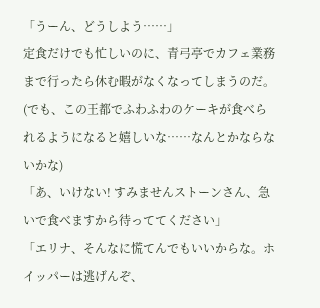「うーん、どうしよう……」
定食だけでも忙しいのに、青弓亭でカフェ業務まで行ったら休む暇がなくなってしまうのだ。
(でも、この王都でふわふわのケーキが食べられるようになると嬉しいな……なんとかならないかな)
「あ、いけない! すみませんストーンさん、急いで食べますから待っててください」
「エリナ、そんなに慌てんでもいいからな。ホイッパーは逃げんぞ、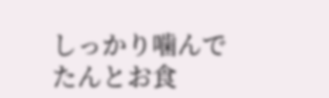しっかり噛んでたんとお食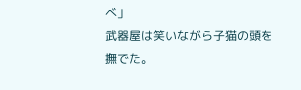べ」
武器屋は笑いながら子猫の頭を撫でた。